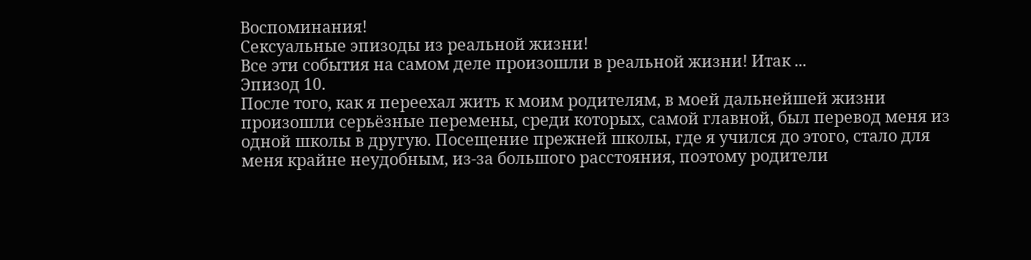Воспоминания!
Сексуальные эпизоды из реальной жизни!
Все эти события на самом деле произошли в реальной жизни! Итак ...
Эпизод 10.
После того, как я переехал жить к моим родителям, в моей дальнейшей жизни произошли серьёзные перемены, среди которых, самой главной, был перевод меня из одной школы в другую. Посещение прежней школы, где я учился до этого, стало для меня крайне неудобным, из-за большого расстояния, поэтому родители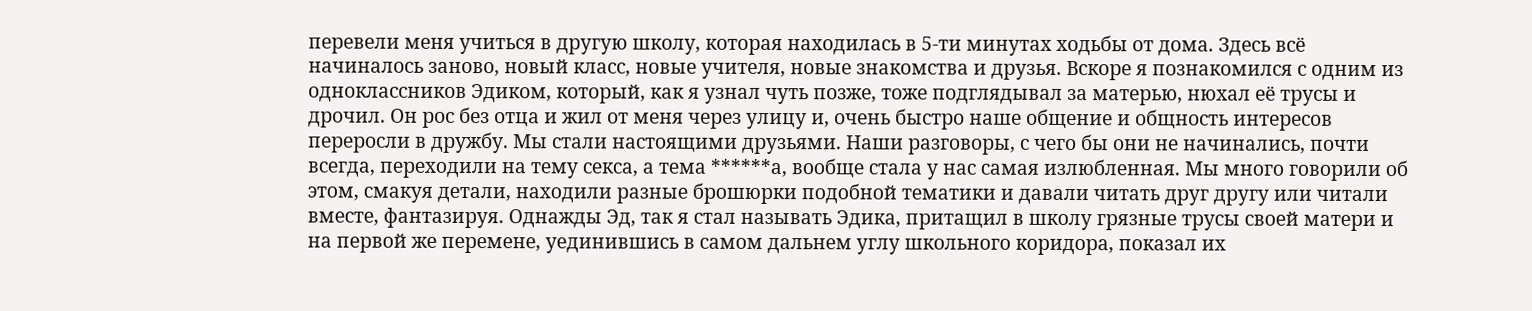перевели меня учиться в другую школу, которая находилась в 5-ти минутах ходьбы от дома. Здесь всё начиналось заново, новый класс, новые учителя, новые знакомства и друзья. Вскоре я познакомился с одним из одноклассников Эдиком, который, как я узнал чуть позже, тоже подглядывал за матерью, нюхал её трусы и дрочил. Он рос без отца и жил от меня через улицу и, очень быстро наше общение и общность интересов переросли в дружбу. Мы стали настоящими друзьями. Наши разговоры, с чего бы они не начинались, почти всегда, переходили на тему секса, а тема ******а, вообще стала у нас самая излюбленная. Мы много говорили об этом, смакуя детали, находили разные брошюрки подобной тематики и давали читать друг другу или читали вместе, фантазируя. Однажды Эд, так я стал называть Эдика, притащил в школу грязные трусы своей матери и на первой же перемене, уединившись в самом дальнем углу школьного коридора, показал их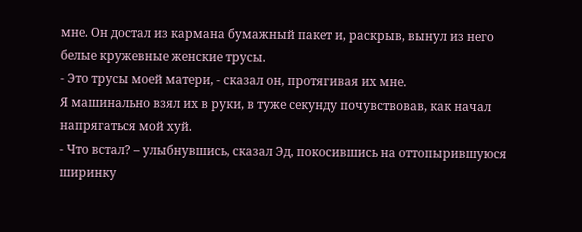мне. Он достал из кармана бумажный пакет и, раскрыв, вынул из него белые кружевные женские трусы.
- Это трусы моей матери, - сказал он, протягивая их мне.
Я машинально взял их в руки, в туже секунду почувствовав, как начал напрягаться мой хуй.
- Что встал? – улыбнувшись, сказал Эд, покосившись на оттопырившуюся ширинку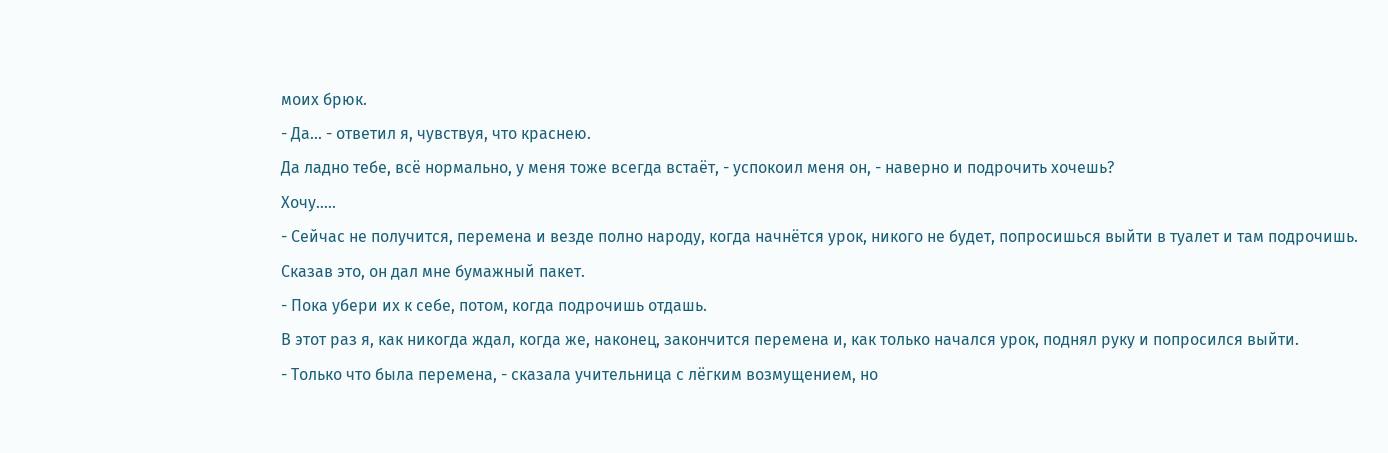моих брюк.
- Да… - ответил я, чувствуя, что краснею.
Да ладно тебе, всё нормально, у меня тоже всегда встаёт, - успокоил меня он, - наверно и подрочить хочешь?
Хочу…..
- Сейчас не получится, перемена и везде полно народу, когда начнётся урок, никого не будет, попросишься выйти в туалет и там подрочишь.
Сказав это, он дал мне бумажный пакет.
- Пока убери их к себе, потом, когда подрочишь отдашь.
В этот раз я, как никогда ждал, когда же, наконец, закончится перемена и, как только начался урок, поднял руку и попросился выйти.
- Только что была перемена, - сказала учительница с лёгким возмущением, но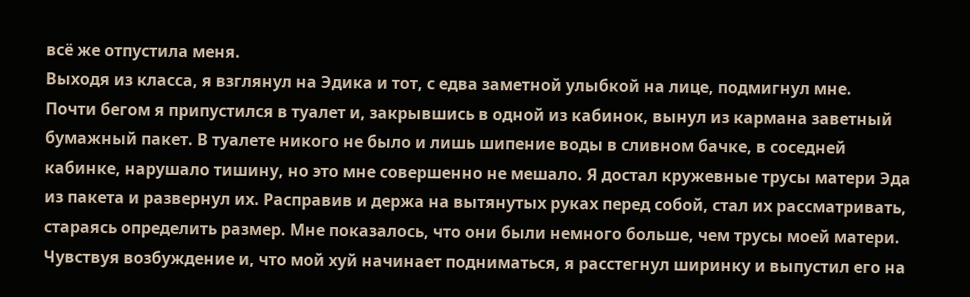всё же отпустила меня.
Выходя из класса, я взглянул на Эдика и тот, с едва заметной улыбкой на лице, подмигнул мне.
Почти бегом я припустился в туалет и, закрывшись в одной из кабинок, вынул из кармана заветный бумажный пакет. В туалете никого не было и лишь шипение воды в сливном бачке, в соседней кабинке, нарушало тишину, но это мне совершенно не мешало. Я достал кружевные трусы матери Эда из пакета и развернул их. Расправив и держа на вытянутых руках перед собой, стал их рассматривать, стараясь определить размер. Мне показалось, что они были немного больше, чем трусы моей матери. Чувствуя возбуждение и, что мой хуй начинает подниматься, я расстегнул ширинку и выпустил его на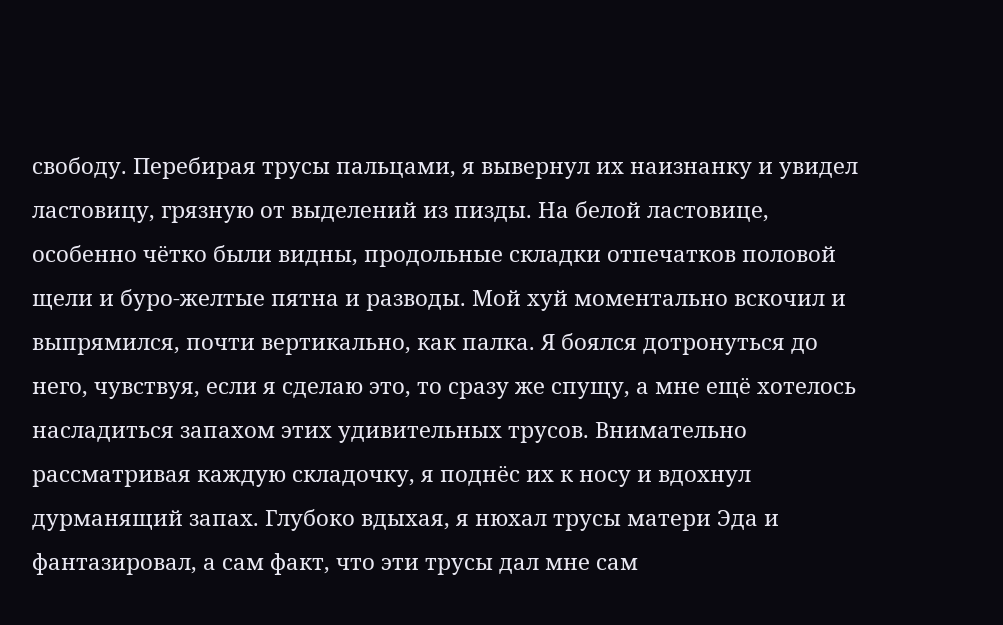свободу. Перебирая трусы пальцами, я вывернул их наизнанку и увидел ластовицу, грязную от выделений из пизды. На белой ластовице, особенно чётко были видны, продольные складки отпечатков половой щели и буро-желтые пятна и разводы. Мой хуй моментально вскочил и выпрямился, почти вертикально, как палка. Я боялся дотронуться до него, чувствуя, если я сделаю это, то сразу же спущу, а мне ещё хотелось насладиться запахом этих удивительных трусов. Внимательно рассматривая каждую складочку, я поднёс их к носу и вдохнул дурманящий запах. Глубоко вдыхая, я нюхал трусы матери Эда и фантазировал, а сам факт, что эти трусы дал мне сам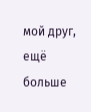мой друг, ещё больше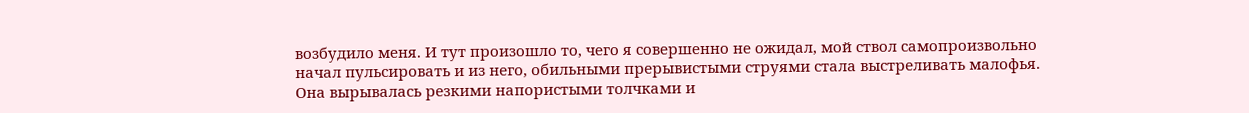возбудило меня. И тут произошло то, чего я совершенно не ожидал, мой ствол самопроизвольно начал пульсировать и из него, обильными прерывистыми струями стала выстреливать малофья. Она вырывалась резкими напористыми толчками и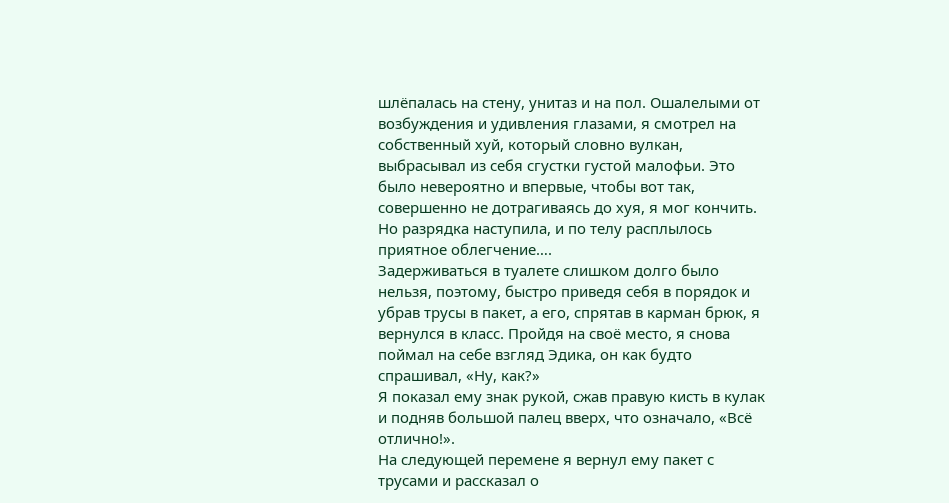шлёпалась на стену, унитаз и на пол. Ошалелыми от возбуждения и удивления глазами, я смотрел на собственный хуй, который словно вулкан, выбрасывал из себя сгустки густой малофьи. Это было невероятно и впервые, чтобы вот так, совершенно не дотрагиваясь до хуя, я мог кончить. Но разрядка наступила, и по телу расплылось приятное облегчение….
Задерживаться в туалете слишком долго было нельзя, поэтому, быстро приведя себя в порядок и убрав трусы в пакет, а его, спрятав в карман брюк, я вернулся в класс. Пройдя на своё место, я снова поймал на себе взгляд Эдика, он как будто спрашивал, «Ну, как?»
Я показал ему знак рукой, сжав правую кисть в кулак и подняв большой палец вверх, что означало, «Всё отлично!».
На следующей перемене я вернул ему пакет с трусами и рассказал о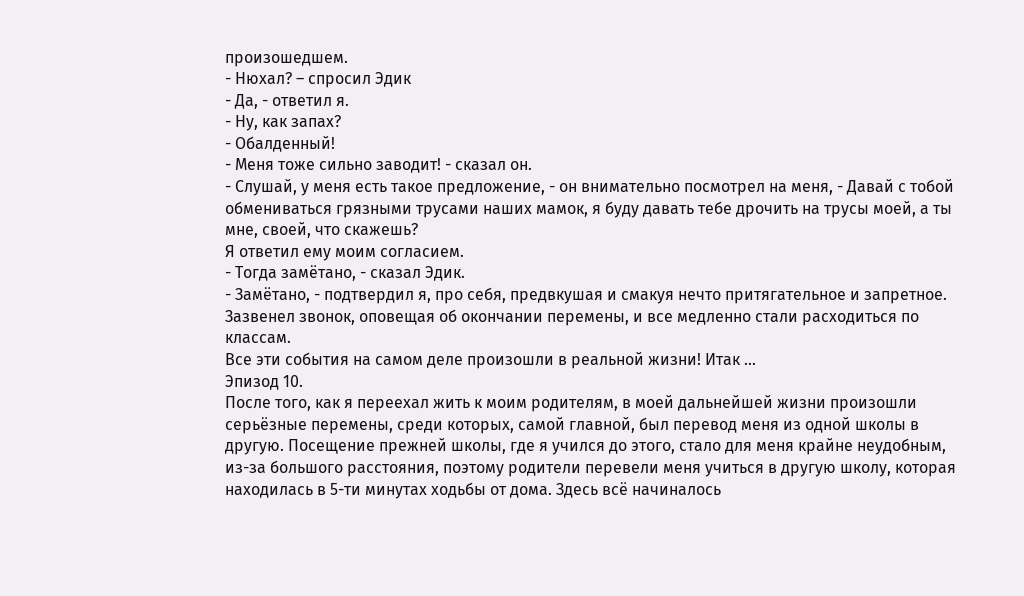произошедшем.
- Нюхал? – спросил Эдик
- Да, - ответил я.
- Ну, как запах?
- Обалденный!
- Меня тоже сильно заводит! - сказал он.
- Слушай, у меня есть такое предложение, - он внимательно посмотрел на меня, - Давай с тобой обмениваться грязными трусами наших мамок, я буду давать тебе дрочить на трусы моей, а ты мне, своей, что скажешь?
Я ответил ему моим согласием.
- Тогда замётано, - сказал Эдик.
- Замётано, - подтвердил я, про себя, предвкушая и смакуя нечто притягательное и запретное.
Зазвенел звонок, оповещая об окончании перемены, и все медленно стали расходиться по классам.
Все эти события на самом деле произошли в реальной жизни! Итак ...
Эпизод 10.
После того, как я переехал жить к моим родителям, в моей дальнейшей жизни произошли серьёзные перемены, среди которых, самой главной, был перевод меня из одной школы в другую. Посещение прежней школы, где я учился до этого, стало для меня крайне неудобным, из-за большого расстояния, поэтому родители перевели меня учиться в другую школу, которая находилась в 5-ти минутах ходьбы от дома. Здесь всё начиналось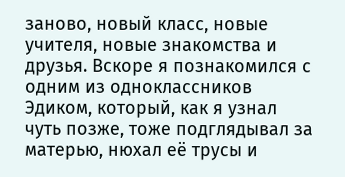заново, новый класс, новые учителя, новые знакомства и друзья. Вскоре я познакомился с одним из одноклассников Эдиком, который, как я узнал чуть позже, тоже подглядывал за матерью, нюхал её трусы и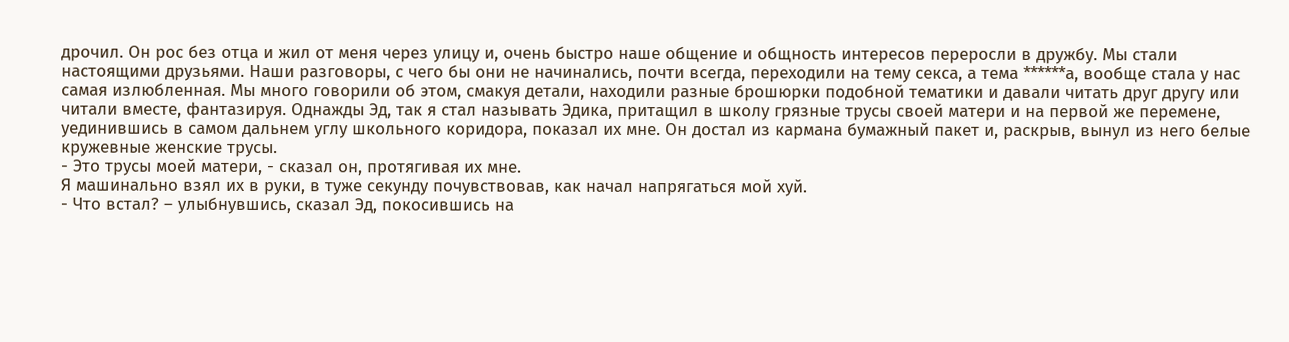дрочил. Он рос без отца и жил от меня через улицу и, очень быстро наше общение и общность интересов переросли в дружбу. Мы стали настоящими друзьями. Наши разговоры, с чего бы они не начинались, почти всегда, переходили на тему секса, а тема ******а, вообще стала у нас самая излюбленная. Мы много говорили об этом, смакуя детали, находили разные брошюрки подобной тематики и давали читать друг другу или читали вместе, фантазируя. Однажды Эд, так я стал называть Эдика, притащил в школу грязные трусы своей матери и на первой же перемене, уединившись в самом дальнем углу школьного коридора, показал их мне. Он достал из кармана бумажный пакет и, раскрыв, вынул из него белые кружевные женские трусы.
- Это трусы моей матери, - сказал он, протягивая их мне.
Я машинально взял их в руки, в туже секунду почувствовав, как начал напрягаться мой хуй.
- Что встал? – улыбнувшись, сказал Эд, покосившись на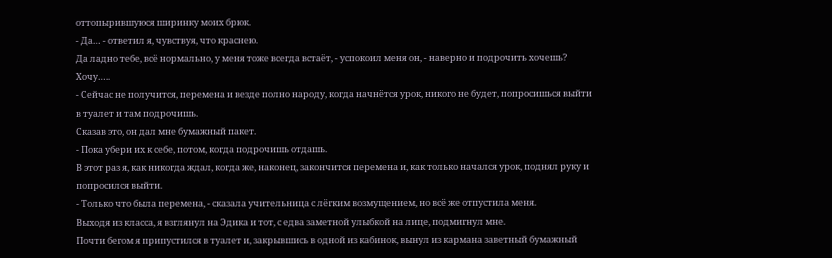оттопырившуюся ширинку моих брюк.
- Да… - ответил я, чувствуя, что краснею.
Да ладно тебе, всё нормально, у меня тоже всегда встаёт, - успокоил меня он, - наверно и подрочить хочешь?
Хочу…..
- Сейчас не получится, перемена и везде полно народу, когда начнётся урок, никого не будет, попросишься выйти в туалет и там подрочишь.
Сказав это, он дал мне бумажный пакет.
- Пока убери их к себе, потом, когда подрочишь отдашь.
В этот раз я, как никогда ждал, когда же, наконец, закончится перемена и, как только начался урок, поднял руку и попросился выйти.
- Только что была перемена, - сказала учительница с лёгким возмущением, но всё же отпустила меня.
Выходя из класса, я взглянул на Эдика и тот, с едва заметной улыбкой на лице, подмигнул мне.
Почти бегом я припустился в туалет и, закрывшись в одной из кабинок, вынул из кармана заветный бумажный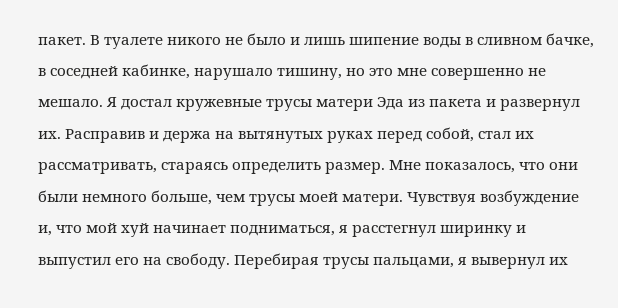пакет. В туалете никого не было и лишь шипение воды в сливном бачке, в соседней кабинке, нарушало тишину, но это мне совершенно не мешало. Я достал кружевные трусы матери Эда из пакета и развернул их. Расправив и держа на вытянутых руках перед собой, стал их рассматривать, стараясь определить размер. Мне показалось, что они были немного больше, чем трусы моей матери. Чувствуя возбуждение и, что мой хуй начинает подниматься, я расстегнул ширинку и выпустил его на свободу. Перебирая трусы пальцами, я вывернул их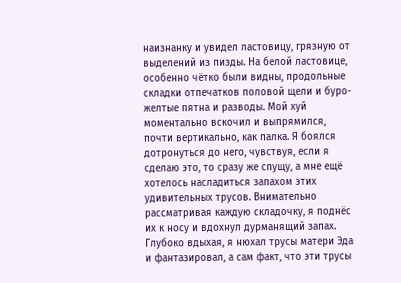наизнанку и увидел ластовицу, грязную от выделений из пизды. На белой ластовице, особенно чётко были видны, продольные складки отпечатков половой щели и буро-желтые пятна и разводы. Мой хуй моментально вскочил и выпрямился, почти вертикально, как палка. Я боялся дотронуться до него, чувствуя, если я сделаю это, то сразу же спущу, а мне ещё хотелось насладиться запахом этих удивительных трусов. Внимательно рассматривая каждую складочку, я поднёс их к носу и вдохнул дурманящий запах. Глубоко вдыхая, я нюхал трусы матери Эда и фантазировал, а сам факт, что эти трусы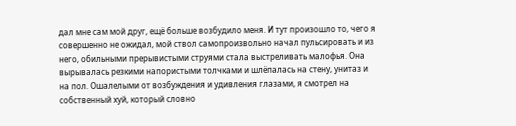дал мне сам мой друг, ещё больше возбудило меня. И тут произошло то, чего я совершенно не ожидал, мой ствол самопроизвольно начал пульсировать и из него, обильными прерывистыми струями стала выстреливать малофья. Она вырывалась резкими напористыми толчками и шлёпалась на стену, унитаз и на пол. Ошалелыми от возбуждения и удивления глазами, я смотрел на собственный хуй, который словно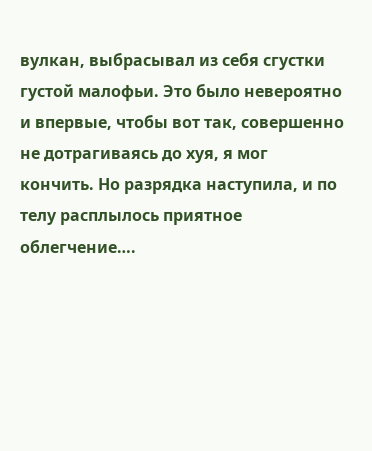вулкан, выбрасывал из себя сгустки густой малофьи. Это было невероятно и впервые, чтобы вот так, совершенно не дотрагиваясь до хуя, я мог кончить. Но разрядка наступила, и по телу расплылось приятное облегчение….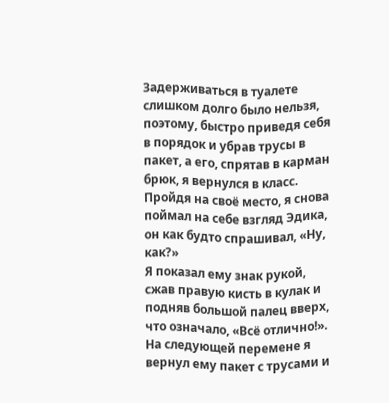Задерживаться в туалете слишком долго было нельзя, поэтому, быстро приведя себя в порядок и убрав трусы в пакет, а его, спрятав в карман брюк, я вернулся в класс. Пройдя на своё место, я снова поймал на себе взгляд Эдика, он как будто спрашивал, «Ну, как?»
Я показал ему знак рукой, сжав правую кисть в кулак и подняв большой палец вверх, что означало, «Всё отлично!».
На следующей перемене я вернул ему пакет с трусами и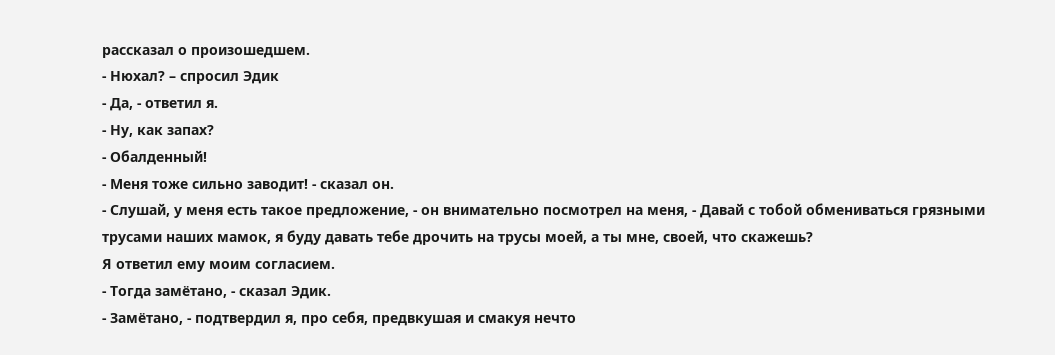рассказал о произошедшем.
- Нюхал? – спросил Эдик
- Да, - ответил я.
- Ну, как запах?
- Обалденный!
- Меня тоже сильно заводит! - сказал он.
- Слушай, у меня есть такое предложение, - он внимательно посмотрел на меня, - Давай с тобой обмениваться грязными трусами наших мамок, я буду давать тебе дрочить на трусы моей, а ты мне, своей, что скажешь?
Я ответил ему моим согласием.
- Тогда замётано, - сказал Эдик.
- Замётано, - подтвердил я, про себя, предвкушая и смакуя нечто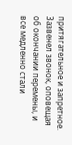притягательное и запретное.
Зазвенел звонок, оповещая об окончании перемены, и все медленно стали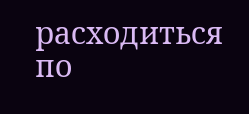расходиться по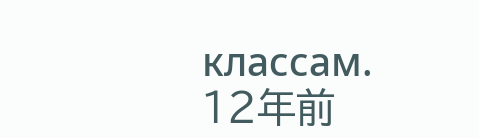классам.
12年前